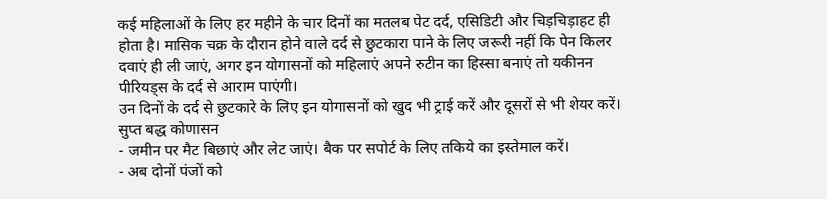कई महिलाओं के लिए हर महीने के चार दिनों का मतलब पेट दर्द, एसिडिटी और चिड़चिड़ाहट ही होता है। मासिक चक्र के दौरान होने वाले दर्द से छुटकारा पाने के लिए जरूरी नहीं कि पेन किलर दवाएं ही ली जाएं, अगर इन योगासनों को महिलाएं अपने रुटीन का हिस्सा बनाएं तो यकीनन पीरियड्स के दर्द से आराम पाएंगी।
उन दिनों के दर्द से छुटकारे के लिए इन योगासनों को खुद भी ट्राई करें और दूसरों से भी शेयर करें।
सुप्त बद्ध कोणासन
- जमीन पर मैट बिछाएं और लेट जाएं। बैक पर सपोर्ट के लिए तकिये का इस्तेमाल करें।
- अब दोनों पंजों को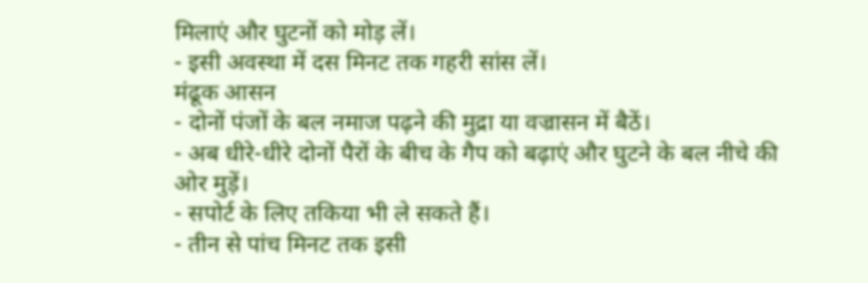मिलाएं और घुटनों को मोड़ लें।
- इसी अवस्था में दस मिनट तक गहरी सांस लें।
मंढूक आसन
- दोनों पंजों के बल नमाज पढ़ने की मुद्रा या वज्रासन में बैठें।
- अब धीरे-धीरे दोनों पैरों के बीच के गैप को बढ़ाएं और घुटने के बल नीचे की ओर मुड़ें।
- सपोर्ट के लिए तकिया भी ले सकते हैं।
- तीन से पांच मिनट तक इसी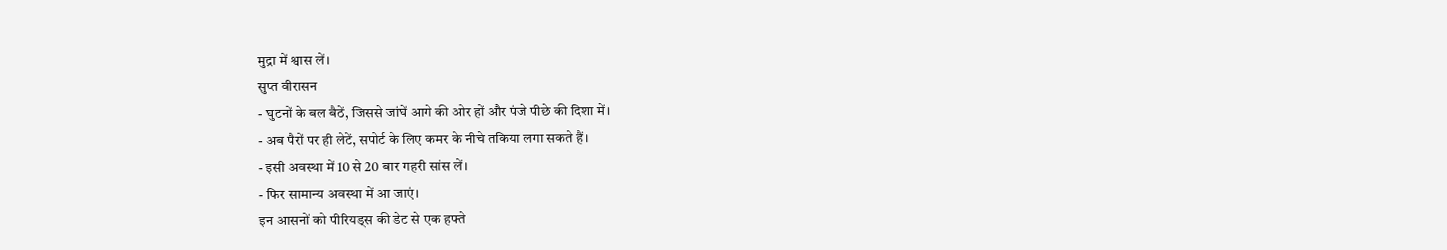मुद्रा में श्वास लें।
सुप्त वीरासन
- घुटनों के बल बैठें, जिससे जांघें आगे की ओर हों और पंजे पीछे की दिशा में।
- अब पैरों पर ही लेटें, सपोर्ट के लिए कमर के नीचे तकिया लगा सकते हैं।
- इसी अवस्था में 10 से 20 बार गहरी सांस लें।
- फिर सामान्य अवस्था में आ जाएं।
इन आसनों को पीरियड्स की डेट से एक हफ्ते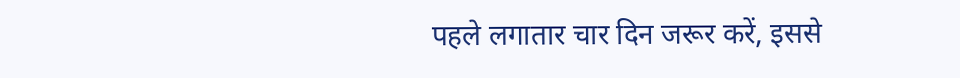पहले लगातार चार दिन जरूर करें, इससे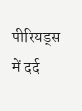पीरियड्स में दर्द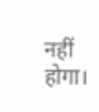नहीं होगा।